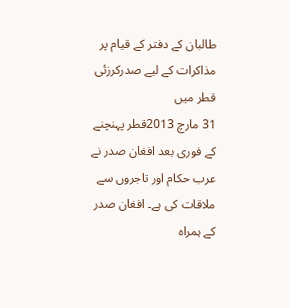طالبان کے دفتر کے قیام پر مذاکرات کے لیے صدرکرزئی قطر میں
31 مارچ 2013قطر پہنچنے کے فوری بعد افغان صدر نے عرب حکام اور تاجروں سے ملاقات کی ہے۔ افغان صدر کے ہمراہ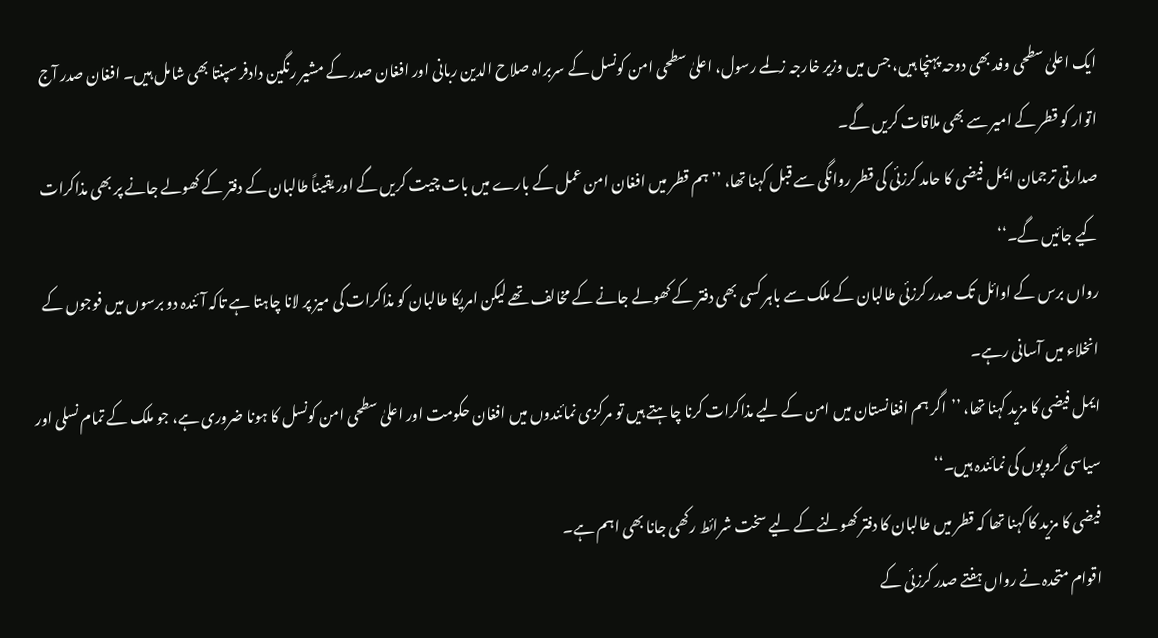ایک اعلیٰ سطحی وفد بھی دوحہ پہنچا ہیں، جس میں وزیر خارجہ زلمے رسول، اعلیٰ سطحی امن کونسل کے سربراہ صلاح الدین ربانی اور افغان صدر کے مشیر رنگین دادفر سپنتا بھی شامل ہیں۔ افغان صدر آج اتوار کو قطر کے امیر سے بھی ملاقات کریں گے۔
صدارتی ترجمان ایمل فیضی کا حامد کرزئی کی قطر روانگی سے قبل کہنا تھا، ’’ ہم قطر میں افغان امن عمل کے بارے میں بات چیت کریں گے اور یقیناً طالبان کے دفتر کے کھولے جانے پر بھی مذاکرات کیے جائیں گے۔‘‘
رواں برس کے اوائل تک صدر کرزئی طالبان کے ملک سے باہر کسی بھی دفتر کے کھولے جانے کے مخالف تھے لیکن امریکا طالبان کو مذاکرات کی میز پر لانا چاہتا ہے تاکہ آئندہ دو برسوں میں فوجوں کے انخلاء میں آسانی رہے۔
ایمل فیضی کا مزید کہنا تھا، ’’اگر ہم افغانستان میں امن کے لیے مذاکرات کرنا چاہتے ہیں تو مرکزی نمائندوں میں افغان حکومت اور اعلیٰ سطحی امن کونسل کا ہونا ضروری ہے، جو ملک کے تمام نسلی اور سیاسی گروپوں کی نمائندہ ہیں۔‘‘
فیضی کا مزید کا کہنا تھا کہ قطر میں طالبان کا دفتر کھولنے کے لیے سخت شرائط رکھی جانا بھی اہم ہے۔
اقوام متحدہ نے رواں ہفتے صدر کرزئی کے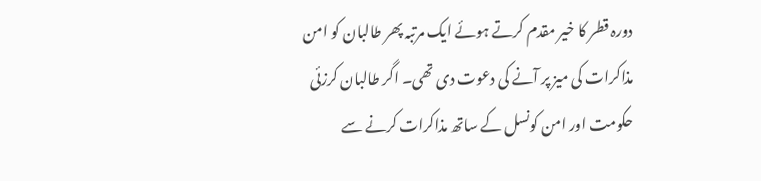دورہ قطر کا خیر مقدم کرتے ہوئے ایک مرتبہ پھر طالبان کو امن مذاکرات کی میز پر آنے کی دعوت دی تھی۔ اگر طالبان کرزئی حکومت اور امن کونسل کے ساتھ مذاکرات کرنے سے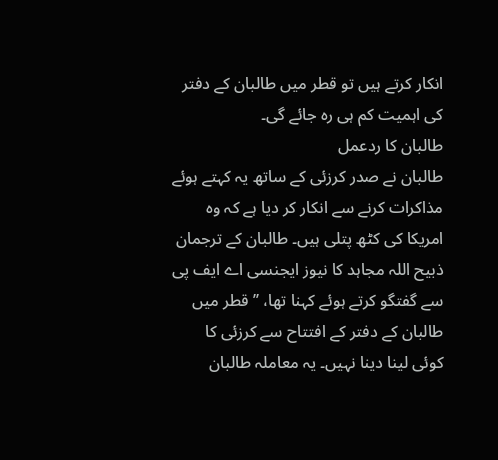انکار کرتے ہیں تو قطر میں طالبان کے دفتر کی اہمیت کم ہی رہ جائے گی۔
طالبان کا ردعمل
طالبان نے صدر کرزئی کے ساتھ یہ کہتے ہوئے مذاکرات کرنے سے انکار کر دیا ہے کہ وہ امریکا کی کٹھ پتلی ہیں۔ طالبان کے ترجمان ذبیح اللہ مجاہد کا نیوز ایجنسی اے ایف پی سے گفتگو کرتے ہوئے کہنا تھا، ’’ قطر میں طالبان کے دفتر کے افتتاح سے کرزئی کا کوئی لینا دینا نہیں۔ یہ معاملہ طالبان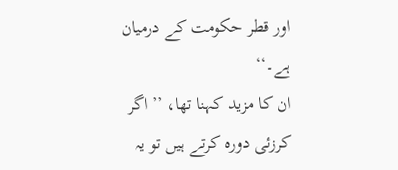اور قطر حکومت کے درمیان ہے۔‘‘
ان کا مزید کہنا تھا، ’’ اگر کرزئی دورہ کرتے ہیں تو یہ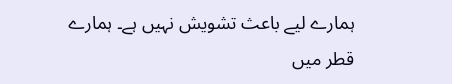ہمارے لیے باعث تشویش نہیں ہے۔ ہمارے قطر میں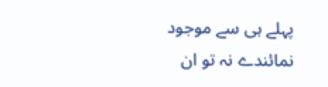پہلے ہی سے موجود نمائندے نہ تو ان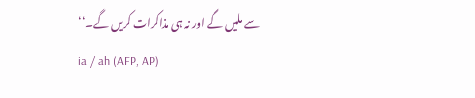سے ملیں گے اور نہ ہی مذاکرات کریں گے۔‘‘
ia / ah (AFP, AP)